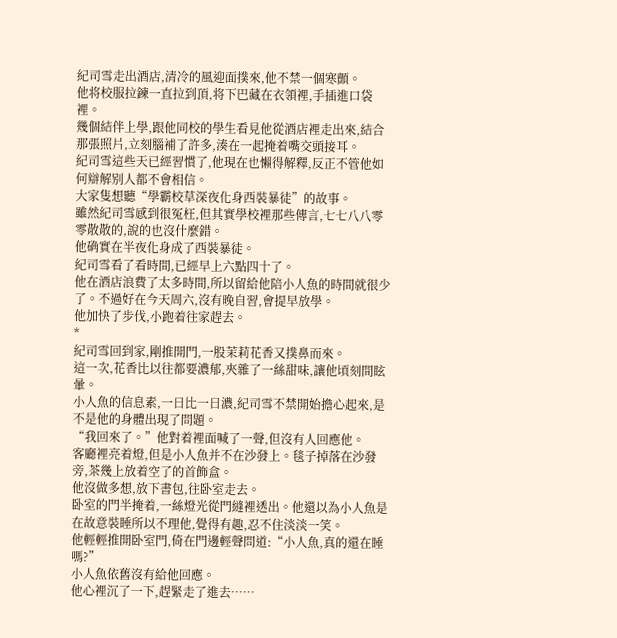紀司雪走出酒店,清冷的風迎面撲來,他不禁一個寒顫。
他将校服拉鍊一直拉到頂,将下巴藏在衣領裡,手插進口袋裡。
幾個結伴上學,跟他同校的學生看見他從酒店裡走出來,結合那張照片,立刻腦補了許多,湊在一起掩着嘴交頭接耳。
紀司雪這些天已經習慣了,他現在也懶得解釋,反正不管他如何辯解别人都不會相信。
大家隻想聽“學霸校草深夜化身西裝暴徒”的故事。
雖然紀司雪感到很冤枉,但其實學校裡那些傳言,七七八八零零散散的,說的也沒什麼錯。
他确實在半夜化身成了西裝暴徒。
紀司雪看了看時間,已經早上六點四十了。
他在酒店浪費了太多時間,所以留給他陪小人魚的時間就很少了。不過好在今天周六,沒有晚自習,會提早放學。
他加快了步伐,小跑着往家趕去。
*
紀司雪回到家,剛推開門,一股茉莉花香又撲鼻而來。
這一次,花香比以往都要濃郁,夾雜了一絲甜味,讓他頃刻間眩暈。
小人魚的信息素,一日比一日濃,紀司雪不禁開始擔心起來,是不是他的身體出現了問題。
“我回來了。”他對着裡面喊了一聲,但沒有人回應他。
客廳裡亮着燈,但是小人魚并不在沙發上。毯子掉落在沙發旁,茶幾上放着空了的首飾盒。
他沒做多想,放下書包,往卧室走去。
卧室的門半掩着,一絲燈光從門縫裡透出。他還以為小人魚是在故意裝睡所以不理他,覺得有趣,忍不住淡淡一笑。
他輕輕推開卧室門,倚在門邊輕聲問道:“小人魚,真的還在睡嗎?”
小人魚依舊沒有給他回應。
他心裡沉了一下,趕緊走了進去……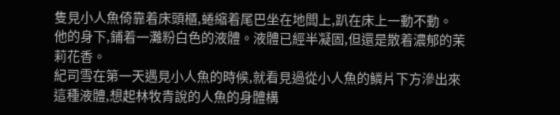隻見小人魚倚靠着床頭櫃,蜷縮着尾巴坐在地闆上,趴在床上一動不動。
他的身下,鋪着一灘粉白色的液體。液體已經半凝固,但還是散着濃郁的茉莉花香。
紀司雪在第一天遇見小人魚的時候,就看見過從小人魚的鱗片下方滲出來這種液體,想起林牧青說的人魚的身體構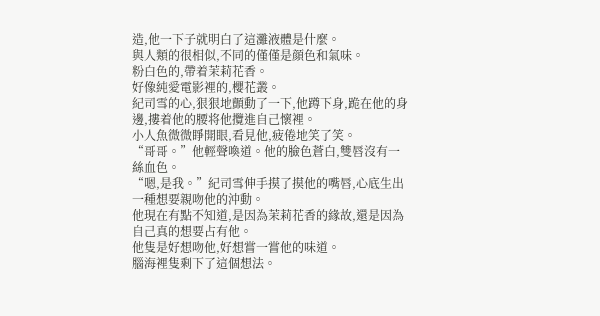造,他一下子就明白了這灘液體是什麼。
與人類的很相似,不同的僅僅是顔色和氣味。
粉白色的,帶着茉莉花香。
好像純愛電影裡的,櫻花叢。
紀司雪的心,狠狠地顫動了一下,他蹲下身,跪在他的身邊,摟着他的腰将他攬進自己懷裡。
小人魚微微睜開眼,看見他,疲倦地笑了笑。
“哥哥。”他輕聲喚道。他的臉色蒼白,雙唇沒有一絲血色。
“嗯,是我。”紀司雪伸手摸了摸他的嘴唇,心底生出一種想要親吻他的沖動。
他現在有點不知道,是因為茉莉花香的緣故,還是因為自己真的想要占有他。
他隻是好想吻他,好想嘗一嘗他的味道。
腦海裡隻剩下了這個想法。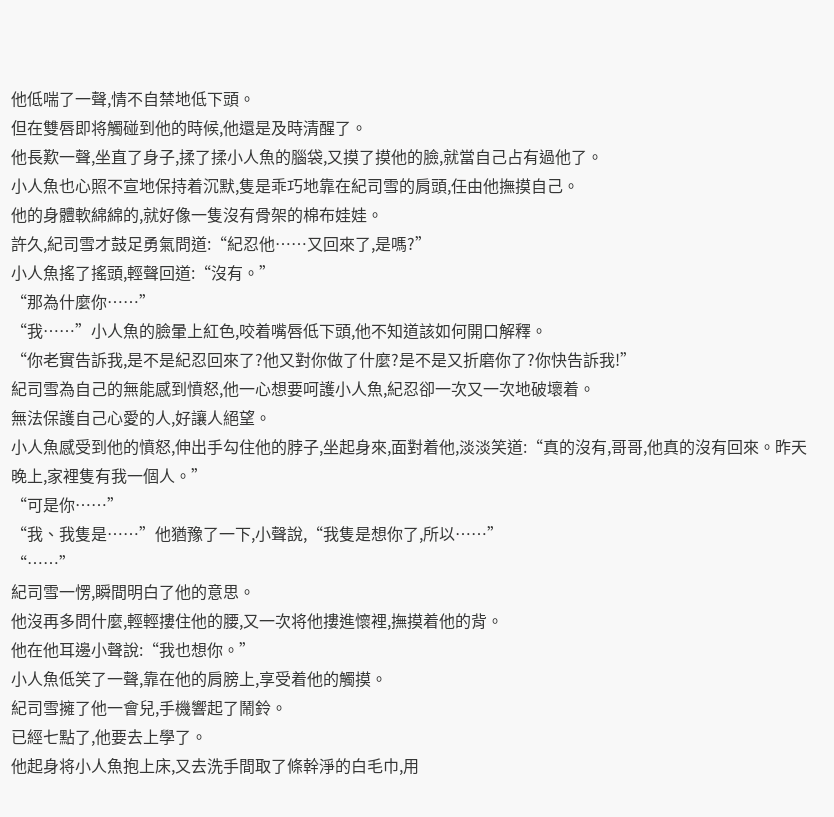他低喘了一聲,情不自禁地低下頭。
但在雙唇即将觸碰到他的時候,他還是及時清醒了。
他長歎一聲,坐直了身子,揉了揉小人魚的腦袋,又摸了摸他的臉,就當自己占有過他了。
小人魚也心照不宣地保持着沉默,隻是乖巧地靠在紀司雪的肩頭,任由他撫摸自己。
他的身體軟綿綿的,就好像一隻沒有骨架的棉布娃娃。
許久,紀司雪才鼓足勇氣問道:“紀忍他……又回來了,是嗎?”
小人魚搖了搖頭,輕聲回道:“沒有。”
“那為什麼你……”
“我……”小人魚的臉暈上紅色,咬着嘴唇低下頭,他不知道該如何開口解釋。
“你老實告訴我,是不是紀忍回來了?他又對你做了什麼?是不是又折磨你了?你快告訴我!”
紀司雪為自己的無能感到憤怒,他一心想要呵護小人魚,紀忍卻一次又一次地破壞着。
無法保護自己心愛的人,好讓人絕望。
小人魚感受到他的憤怒,伸出手勾住他的脖子,坐起身來,面對着他,淡淡笑道:“真的沒有,哥哥,他真的沒有回來。昨天晚上,家裡隻有我一個人。”
“可是你……”
“我、我隻是……”他猶豫了一下,小聲說,“我隻是想你了,所以……”
“……”
紀司雪一愣,瞬間明白了他的意思。
他沒再多問什麼,輕輕摟住他的腰,又一次将他摟進懷裡,撫摸着他的背。
他在他耳邊小聲說:“我也想你。”
小人魚低笑了一聲,靠在他的肩膀上,享受着他的觸摸。
紀司雪擁了他一會兒,手機響起了鬧鈴。
已經七點了,他要去上學了。
他起身将小人魚抱上床,又去洗手間取了條幹淨的白毛巾,用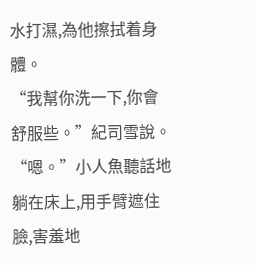水打濕,為他擦拭着身體。
“我幫你洗一下,你會舒服些。”紀司雪說。
“嗯。”小人魚聽話地躺在床上,用手臂遮住臉,害羞地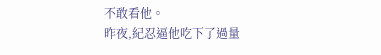不敢看他。
昨夜,紀忍逼他吃下了過量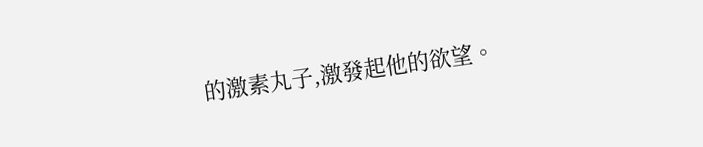的激素丸子,激發起他的欲望。